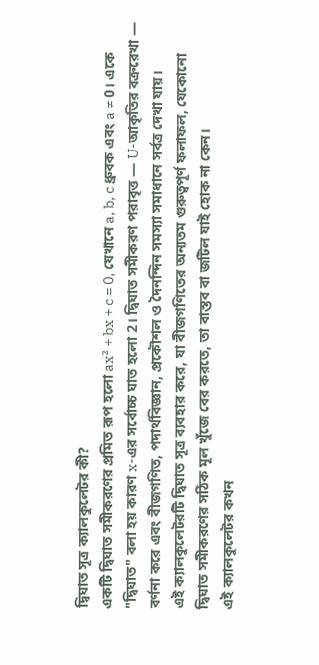দ্বিঘাত সূত্র ক্যালকুলেটর কী?
একটি দ্বিঘাত সমীকরণের প্রমিত রূপ হলো ax² + bx + c = 0, যেখানে a, b, c ধ্রুবক এবং a ≠ 0। একে "দ্বিঘাত" বলা হয় কারণ x-এর সর্বোচ্চ ঘাত হলো 2। দ্বিঘাত সমীকরণ পরাবৃত্ত — U-আকৃতির বক্ররেখা — বর্ণনা করে এবং বীজগণিত, পদার্থবিজ্ঞান, প্রকৌশল ও দৈনন্দিন সমস্যা সমাধানে সর্বত্র দেখা যায়।
এই ক্যালকুলেটরটি দ্বিঘাত সূত্র ব্যবহার করে, যা বীজগণিতের অন্যতম গুরুত্বপূর্ণ ফলাফল, যেকোনো দ্বিঘাত সমীকরণের সঠিক মূল খুঁজে বের করতে, তা বাস্তব বা জটিল যাই হোক না কেন।
এই ক্যালকুলেটর কখন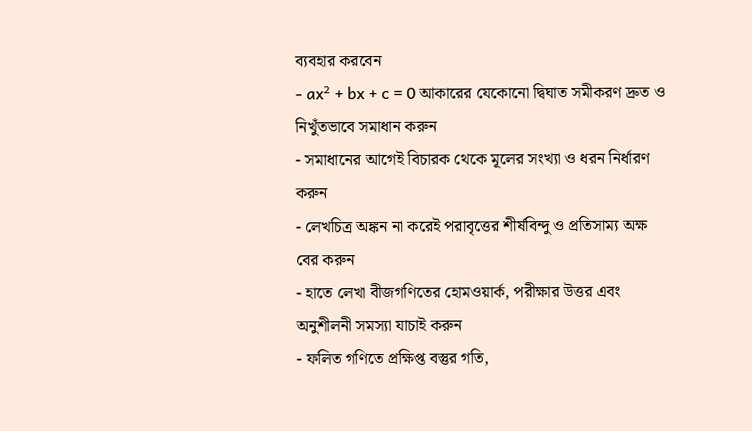ব্যবহার করবেন
- ax² + bx + c = 0 আকারের যেকোনো দ্বিঘাত সমীকরণ দ্রুত ও নিখুঁতভাবে সমাধান করুন
- সমাধানের আগেই বিচারক থেকে মূলের সংখ্যা ও ধরন নির্ধারণ করুন
- লেখচিত্র অঙ্কন না করেই পরাবৃত্তের শীর্ষবিন্দু ও প্রতিসাম্য অক্ষ বের করুন
- হাতে লেখা বীজগণিতের হোমওয়ার্ক, পরীক্ষার উত্তর এবং অনুশীলনী সমস্যা যাচাই করুন
- ফলিত গণিতে প্রক্ষিপ্ত বস্তুর গতি,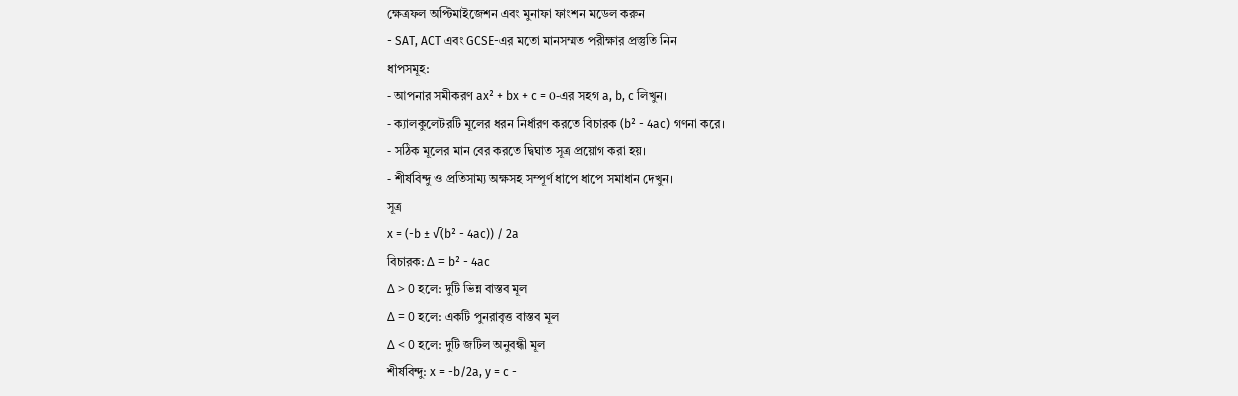ক্ষেত্রফল অপ্টিমাইজেশন এবং মুনাফা ফাংশন মডেল করুন
- SAT, ACT এবং GCSE-এর মতো মানসম্মত পরীক্ষার প্রস্তুতি নিন
ধাপসমূহ:
- আপনার সমীকরণ ax² + bx + c = 0-এর সহগ a, b, c লিখুন।
- ক্যালকুলেটরটি মূলের ধরন নির্ধারণ করতে বিচারক (b² - 4ac) গণনা করে।
- সঠিক মূলের মান বের করতে দ্বিঘাত সূত্র প্রয়োগ করা হয়।
- শীর্ষবিন্দু ও প্রতিসাম্য অক্ষসহ সম্পূর্ণ ধাপে ধাপে সমাধান দেখুন।
সূত্র
x = (-b ± √(b² - 4ac)) / 2a
বিচারক: Δ = b² - 4ac
Δ > 0 হলে: দুটি ভিন্ন বাস্তব মূল
Δ = 0 হলে: একটি পুনরাবৃত্ত বাস্তব মূল
Δ < 0 হলে: দুটি জটিল অনুবন্ধী মূল
শীর্ষবিন্দু: x = -b/2a, y = c -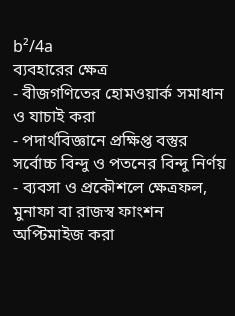b²/4a
ব্যবহারের ক্ষেত্র
- বীজগণিতের হোমওয়ার্ক সমাধান ও যাচাই করা
- পদার্থবিজ্ঞানে প্রক্ষিপ্ত বস্তুর সর্বোচ্চ বিন্দু ও পতনের বিন্দু নির্ণয়
- ব্যবসা ও প্রকৌশলে ক্ষেত্রফল, মুনাফা বা রাজস্ব ফাংশন অপ্টিমাইজ করা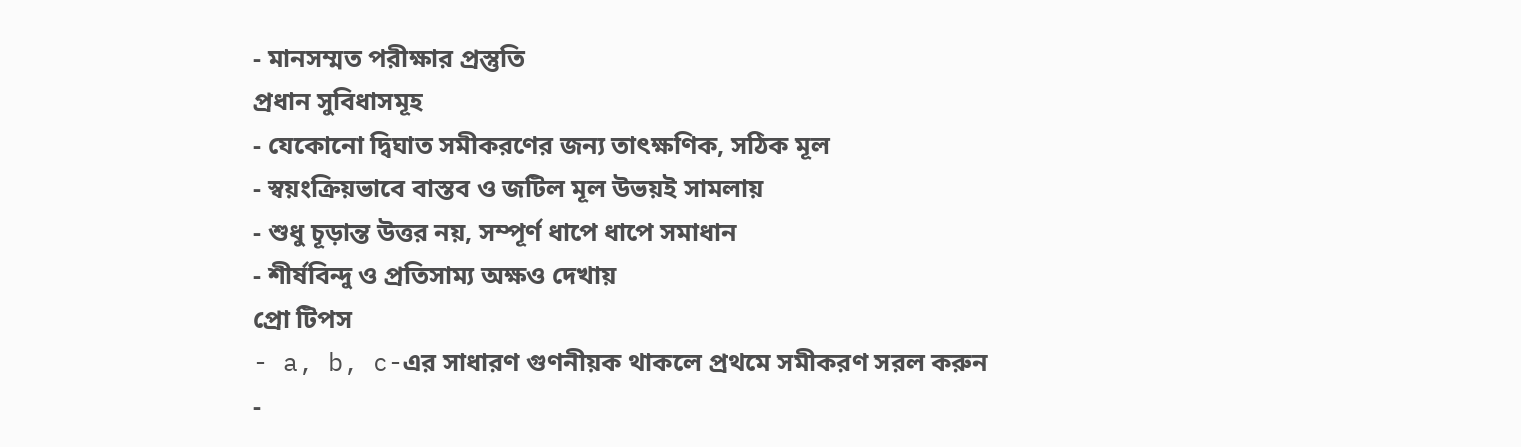- মানসম্মত পরীক্ষার প্রস্তুতি
প্রধান সুবিধাসমূহ
- যেকোনো দ্বিঘাত সমীকরণের জন্য তাৎক্ষণিক, সঠিক মূল
- স্বয়ংক্রিয়ভাবে বাস্তব ও জটিল মূল উভয়ই সামলায়
- শুধু চূড়ান্ত উত্তর নয়, সম্পূর্ণ ধাপে ধাপে সমাধান
- শীর্ষবিন্দু ও প্রতিসাম্য অক্ষও দেখায়
প্রো টিপস
- a, b, c-এর সাধারণ গুণনীয়ক থাকলে প্রথমে সমীকরণ সরল করুন
-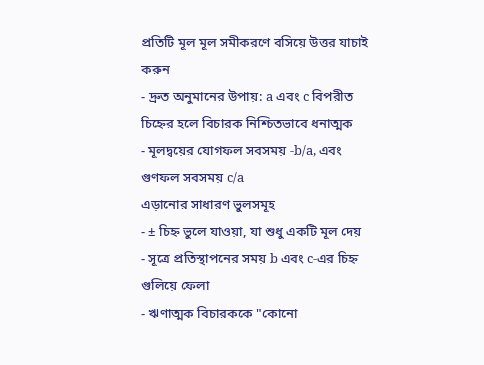প্রতিটি মূল মূল সমীকরণে বসিয়ে উত্তর যাচাই করুন
- দ্রুত অনুমানের উপায়: a এবং c বিপরীত চিহ্নের হলে বিচারক নিশ্চিতভাবে ধনাত্মক
- মূলদ্বয়ের যোগফল সবসময় -b/a, এবং গুণফল সবসময় c/a
এড়ানোর সাধারণ ভুলসমূহ
- ± চিহ্ন ভুলে যাওয়া, যা শুধু একটি মূল দেয়
- সূত্রে প্রতিস্থাপনের সময় b এবং c-এর চিহ্ন গুলিয়ে ফেলা
- ঋণাত্মক বিচারককে "কোনো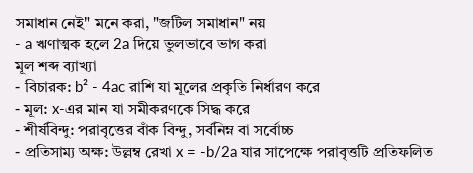সমাধান নেই" মনে করা, "জটিল সমাধান" নয়
- a ঋণাত্মক হলে 2a দিয়ে ভুলভাবে ভাগ করা
মূল শব্দ ব্যাখ্যা
- বিচারক: b² - 4ac রাশি যা মূলের প্রকৃতি নির্ধারণ করে
- মূল: x-এর মান যা সমীকরণকে সিদ্ধ করে
- শীর্ষবিন্দু: পরাবৃত্তের বাঁক বিন্দু, সর্বনিম্ন বা সর্বোচ্চ
- প্রতিসাম্য অক্ষ: উল্লম্ব রেখা x = -b/2a যার সাপেক্ষে পরাবৃত্তটি প্রতিফলিত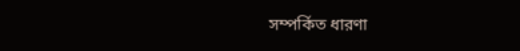সম্পর্কিত ধারণা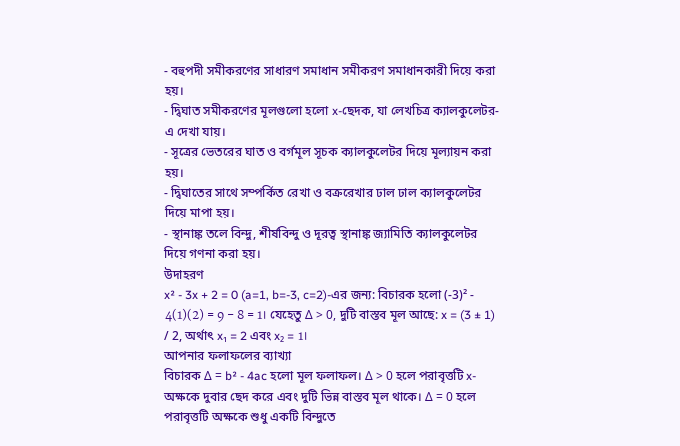- বহুপদী সমীকরণের সাধারণ সমাধান সমীকরণ সমাধানকারী দিয়ে করা হয়।
- দ্বিঘাত সমীকরণের মূলগুলো হলো x-ছেদক, যা লেখচিত্র ক্যালকুলেটর-এ দেখা যায়।
- সূত্রের ভেতরের ঘাত ও বর্গমূল সূচক ক্যালকুলেটর দিয়ে মূল্যায়ন করা হয়।
- দ্বিঘাতের সাথে সম্পর্কিত রেখা ও বক্ররেখার ঢাল ঢাল ক্যালকুলেটর দিয়ে মাপা হয়।
- স্থানাঙ্ক তলে বিন্দু, শীর্ষবিন্দু ও দূরত্ব স্থানাঙ্ক জ্যামিতি ক্যালকুলেটর দিয়ে গণনা করা হয়।
উদাহরণ
x² - 3x + 2 = 0 (a=1, b=-3, c=2)-এর জন্য: বিচারক হলো (-3)² - 4(1)(2) = 9 - 8 = 1। যেহেতু Δ > 0, দুটি বাস্তব মূল আছে: x = (3 ± 1) / 2, অর্থাৎ x₁ = 2 এবং x₂ = 1।
আপনার ফলাফলের ব্যাখ্যা
বিচারক Δ = b² - 4ac হলো মূল ফলাফল। Δ > 0 হলে পরাবৃত্তটি x-অক্ষকে দুবার ছেদ করে এবং দুটি ভিন্ন বাস্তব মূল থাকে। Δ = 0 হলে পরাবৃত্তটি অক্ষকে শুধু একটি বিন্দুতে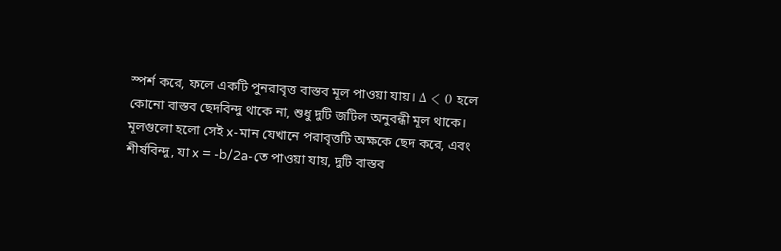স্পর্শ করে, ফলে একটি পুনরাবৃত্ত বাস্তব মূল পাওয়া যায়। Δ < 0 হলে কোনো বাস্তব ছেদবিন্দু থাকে না, শুধু দুটি জটিল অনুবন্ধী মূল থাকে। মূলগুলো হলো সেই x-মান যেখানে পরাবৃত্তটি অক্ষকে ছেদ করে, এবং শীর্ষবিন্দু, যা x = -b/2a-তে পাওয়া যায়, দুটি বাস্তব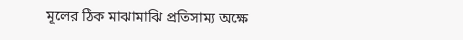মূলের ঠিক মাঝামাঝি প্রতিসাম্য অক্ষে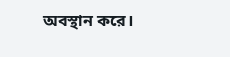অবস্থান করে।